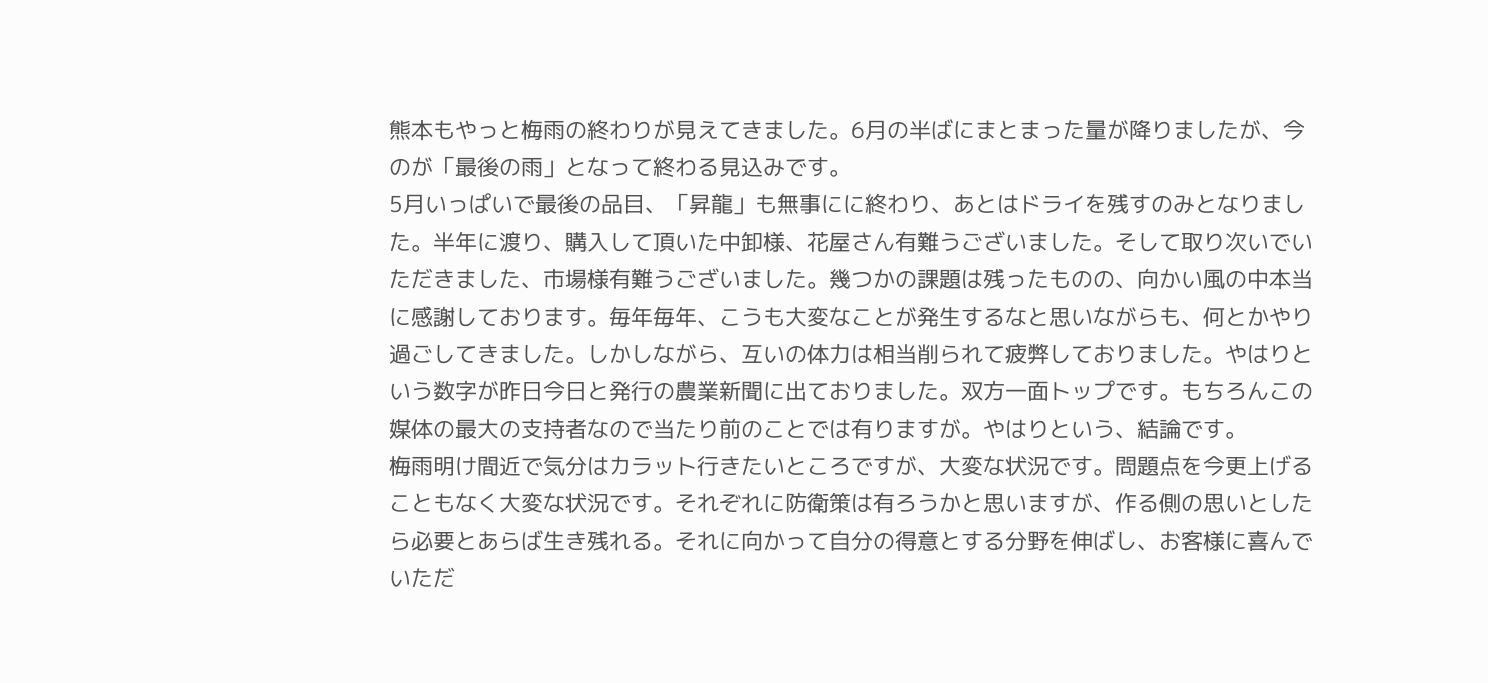熊本もやっと梅雨の終わりが見えてきました。6月の半ばにまとまった量が降りましたが、今のが「最後の雨」となって終わる見込みです。
5月いっぱいで最後の品目、「昇龍」も無事にに終わり、あとはドライを残すのみとなりました。半年に渡り、購入して頂いた中卸様、花屋さん有難うございました。そして取り次いでいただきました、市場様有難うございました。幾つかの課題は残ったものの、向かい風の中本当に感謝しております。毎年毎年、こうも大変なことが発生するなと思いながらも、何とかやり過ごしてきました。しかしながら、互いの体力は相当削られて疲弊しておりました。やはりという数字が昨日今日と発行の農業新聞に出ておりました。双方一面トップです。もちろんこの媒体の最大の支持者なので当たり前のことでは有りますが。やはりという、結論です。
梅雨明け間近で気分はカラット行きたいところですが、大変な状況です。問題点を今更上げることもなく大変な状況です。それぞれに防衛策は有ろうかと思いますが、作る側の思いとしたら必要とあらば生き残れる。それに向かって自分の得意とする分野を伸ばし、お客様に喜んでいただ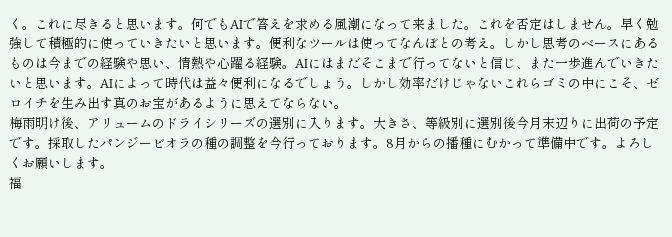く。これに尽きると思います。何でもAIで答えを求める風潮になって来ました。これを否定はしません。早く勉強して積極的に使っていきたいと思います。便利なツールは使ってなんぼとの考え。しかし思考のベースにあるものは今までの経験や思い、情熱や心躍る経験。AIにはまだそこまで行ってないと信じ、また一歩進んでいきたいと思います。AIによって時代は益々便利になるでしょう。しかし効率だけじゃないこれらゴミの中にこそ、ゼロイチを生み出す真のお宝があるように思えてならない。
梅雨明け後、アリュームのドライシリーズの選別に入ります。大きさ、等級別に選別後今月末辺りに出荷の予定です。採取したパンジービオラの種の調整を今行っております。8月からの播種にむかって準備中です。よろしくお願いします。
福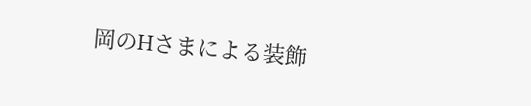岡のHさまによる装飾